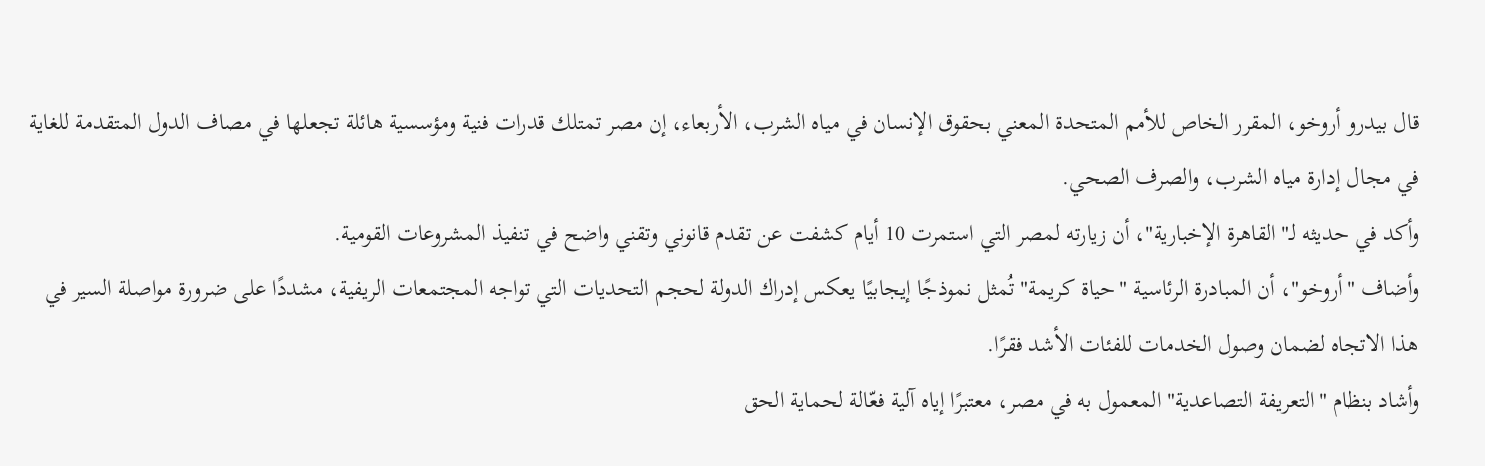قال بيدرو أروخو، المقرر الخاص للأمم المتحدة المعني بحقوق الإنسان في مياه الشرب، الأربعاء، إن مصر تمتلك قدرات فنية ومؤسسية هائلة تجعلها في مصاف الدول المتقدمة للغاية في مجال إدارة مياه الشرب، والصرف الصحي.
وأكد في حديثه لـ"القاهرة الإخبارية"، أن زيارته لمصر التي استمرت 10 أيام كشفت عن تقدم قانوني وتقني واضح في تنفيذ المشروعات القومية.
وأضاف "أروخو"، أن المبادرة الرئاسية "حياة كريمة" تُمثل نموذجًا إيجابيًا يعكس إدراك الدولة لحجم التحديات التي تواجه المجتمعات الريفية، مشددًا على ضرورة مواصلة السير في هذا الاتجاه لضمان وصول الخدمات للفئات الأشد فقرًا.
وأشاد بنظام "التعريفة التصاعدية" المعمول به في مصر، معتبرًا إياه آلية فعّالة لحماية الحق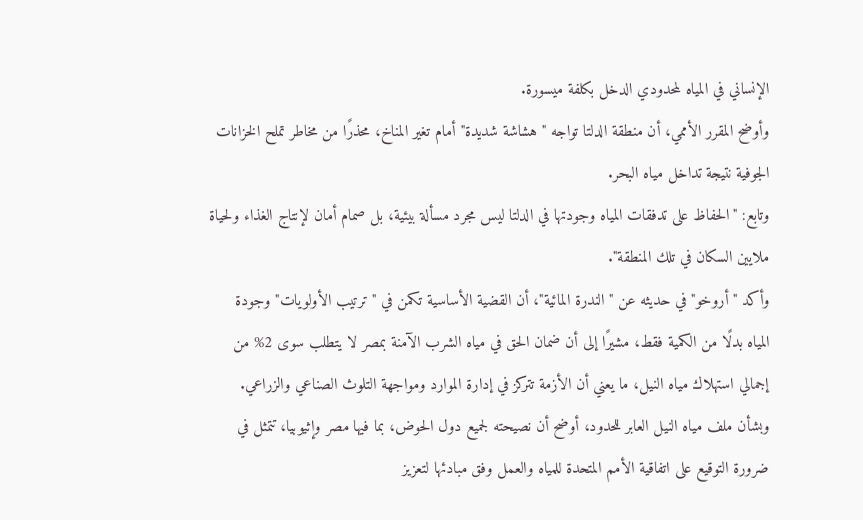الإنساني في المياه لمحدودي الدخل بكلفة ميسورة.
وأوضح المقرر الأممي، أن منطقة الدلتا تواجه "هشاشة شديدة" أمام تغير المناخ، محذرًا من مخاطر تملح الخزانات الجوفية نتيجة تداخل مياه البحر.
وتابع: "الحفاظ على تدفقات المياه وجودتها في الدلتا ليس مجرد مسألة بيئية، بل صمام أمان لإنتاج الغذاء ولحياة ملايين السكان في تلك المنطقة".
وأكد "أروخو" في حديثه عن "الندرة المائية"، أن القضية الأساسية تكمن في "ترتيب الأولويات" وجودة المياه بدلًا من الكمية فقط، مشيرًا إلى أن ضمان الحق في مياه الشرب الآمنة بمصر لا يتطلب سوى 2% من إجمالي استهلاك مياه النيل، ما يعني أن الأزمة تتركز في إدارة الموارد ومواجهة التلوث الصناعي والزراعي.
وبشأن ملف مياه النيل العابر للحدود، أوضح أن نصيحته لجميع دول الحوض، بما فيها مصر وإثيوبيا، تتمثل في ضرورة التوقيع على اتفاقية الأمم المتحدة للمياه والعمل وفق مبادئها لتعزيز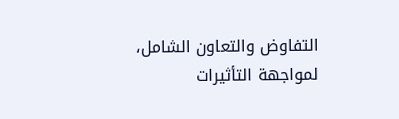التفاوض والتعاون الشامل، لمواجهة التأثيرات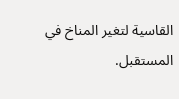القاسية لتغير المناخ في المستقبل.